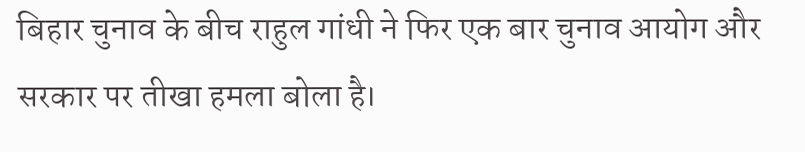बिहार चुनाव के बीच राहुल गांधी ने फिर एक बार चुनाव आयोग और सरकार पर तीखा हमला बोला है।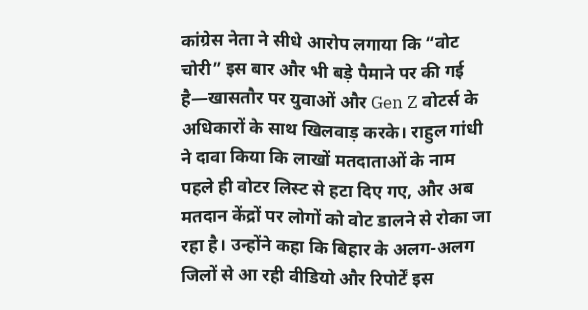कांग्रेस नेता ने सीधे आरोप लगाया कि “वोट चोरी” इस बार और भी बड़े पैमाने पर की गई है—खासतौर पर युवाओं और Gen Z वोटर्स के अधिकारों के साथ खिलवाड़ करके। राहुल गांधी ने दावा किया कि लाखों मतदाताओं के नाम पहले ही वोटर लिस्ट से हटा दिए गए, और अब मतदान केंद्रों पर लोगों को वोट डालने से रोका जा रहा है। उन्होंने कहा कि बिहार के अलग-अलग जिलों से आ रही वीडियो और रिपोर्टें इस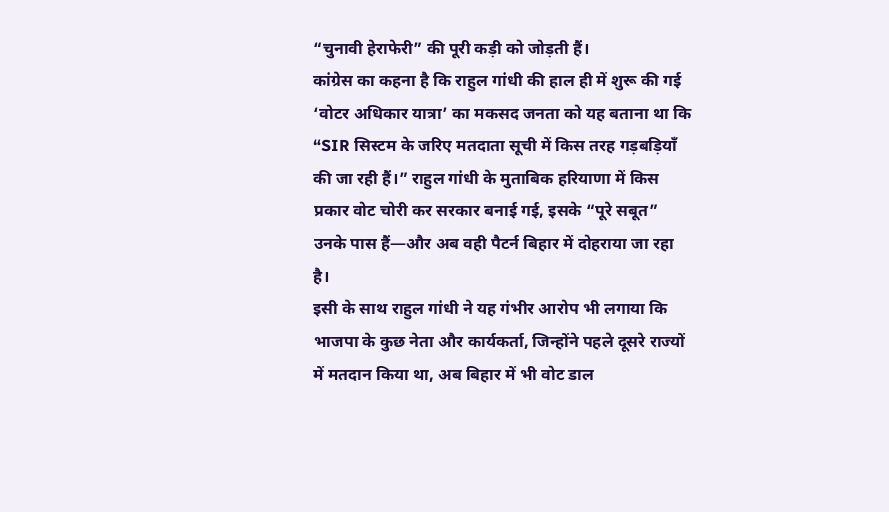“चुनावी हेराफेरी” की पूरी कड़ी को जोड़ती हैं।
कांग्रेस का कहना है कि राहुल गांधी की हाल ही में शुरू की गई ‘वोटर अधिकार यात्रा’ का मकसद जनता को यह बताना था कि “SIR सिस्टम के जरिए मतदाता सूची में किस तरह गड़बड़ियाँ की जा रही हैं।” राहुल गांधी के मुताबिक हरियाणा में किस प्रकार वोट चोरी कर सरकार बनाई गई, इसके “पूरे सबूत” उनके पास हैं—और अब वही पैटर्न बिहार में दोहराया जा रहा है।
इसी के साथ राहुल गांधी ने यह गंभीर आरोप भी लगाया कि भाजपा के कुछ नेता और कार्यकर्ता, जिन्होंने पहले दूसरे राज्यों में मतदान किया था, अब बिहार में भी वोट डाल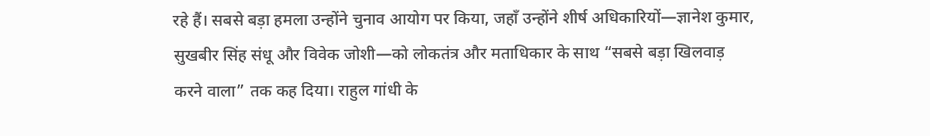रहे हैं। सबसे बड़ा हमला उन्होंने चुनाव आयोग पर किया, जहाँ उन्होंने शीर्ष अधिकारियों—ज्ञानेश कुमार, सुखबीर सिंह संधू और विवेक जोशी—को लोकतंत्र और मताधिकार के साथ “सबसे बड़ा खिलवाड़ करने वाला” तक कह दिया। राहुल गांधी के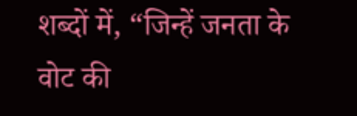शब्दों में, “जिन्हें जनता के वोट की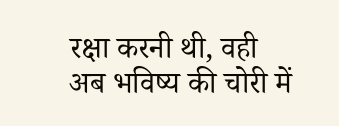रक्षा करनी थी, वही अब भविष्य की चोरी में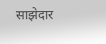साझेदार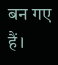बन गए हैं।